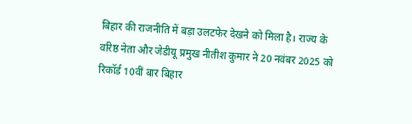बिहार की राजनीति में बड़ा उलटफेर देखने को मिला है। राज्य के वरिष्ठ नेता और जेडीयू प्रमुख नीतीश कुमार ने 20 नवंबर 2025 को रिकॉर्ड 10वीं बार बिहार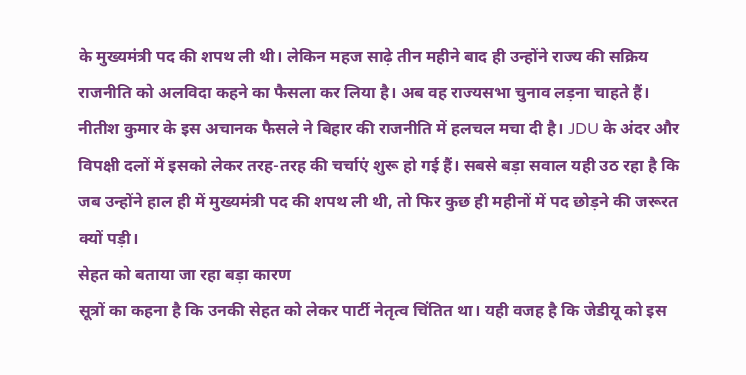के मुख्यमंत्री पद की शपथ ली थी। लेकिन महज साढ़े तीन महीने बाद ही उन्होंने राज्य की सक्रिय राजनीति को अलविदा कहने का फैसला कर लिया है। अब वह राज्यसभा चुनाव लड़ना चाहते हैं।
नीतीश कुमार के इस अचानक फैसले ने बिहार की राजनीति में हलचल मचा दी है। JDU के अंदर और विपक्षी दलों में इसको लेकर तरह-तरह की चर्चाएं शुरू हो गई हैं। सबसे बड़ा सवाल यही उठ रहा है कि जब उन्होंने हाल ही में मुख्यमंत्री पद की शपथ ली थी, तो फिर कुछ ही महीनों में पद छोड़ने की जरूरत क्यों पड़ी।
सेहत को बताया जा रहा बड़ा कारण
सूत्रों का कहना है कि उनकी सेहत को लेकर पार्टी नेतृत्व चिंतित था। यही वजह है कि जेडीयू को इस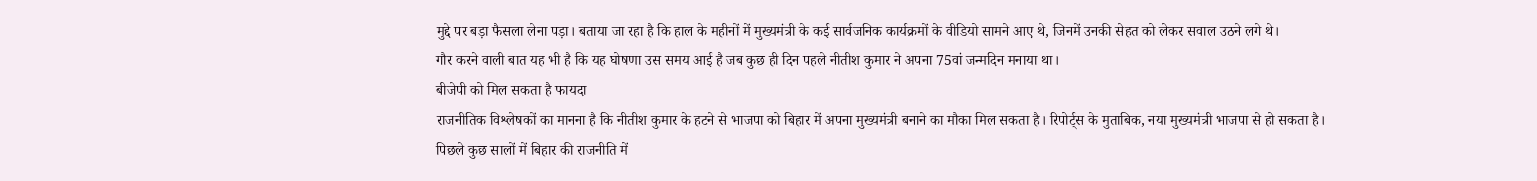मुद्दे पर बड़ा फैसला लेना पड़ा। बताया जा रहा है कि हाल के महीनों में मुख्यमंत्री के कई सार्वजनिक कार्यक्रमों के वीडियो सामने आए थे, जिनमें उनकी सेहत को लेकर सवाल उठने लगे थे।
गौर करने वाली बात यह भी है कि यह घोषणा उस समय आई है जब कुछ ही दिन पहले नीतीश कुमार ने अपना 75वां जन्मदिन मनाया था।
बीजेपी को मिल सकता है फायदा
राजनीतिक विश्लेषकों का मानना है कि नीतीश कुमार के हटने से भाजपा को बिहार में अपना मुख्यमंत्री बनाने का मौका मिल सकता है। रिपोर्ट्स के मुताबिक, नया मुख्यमंत्री भाजपा से हो सकता है।
पिछले कुछ सालों में बिहार की राजनीति में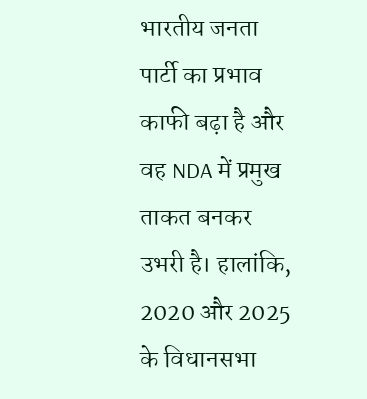भारतीय जनता पार्टी का प्रभाव काफी बढ़ा है और वह NDA में प्रमुख ताकत बनकर उभरी है। हालांकि, 2020 और 2025 के विधानसभा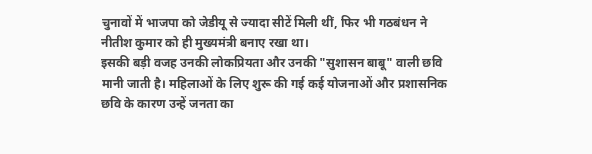चुनावों में भाजपा को जेडीयू से ज्यादा सीटें मिली थीं, फिर भी गठबंधन ने नीतीश कुमार को ही मुख्यमंत्री बनाए रखा था।
इसकी बड़ी वजह उनकी लोकप्रियता और उनकी "सुशासन बाबू" वाली छवि मानी जाती है। महिलाओं के लिए शुरू की गई कई योजनाओं और प्रशासनिक छवि के कारण उन्हें जनता का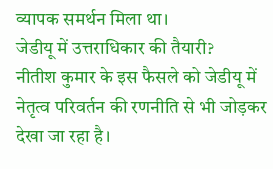व्यापक समर्थन मिला था।
जेडीयू में उत्तराधिकार की तैयारी?
नीतीश कुमार के इस फैसले को जेडीयू में नेतृत्व परिवर्तन की रणनीति से भी जोड़कर देखा जा रहा है।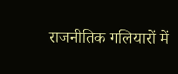राजनीतिक गलियारों में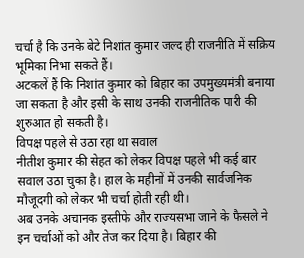चर्चा है कि उनके बेटे निशांत कुमार जल्द ही राजनीति में सक्रिय भूमिका निभा सकते हैं।
अटकलें हैं कि निशांत कुमार को बिहार का उपमुख्यमंत्री बनाया जा सकता है और इसी के साथ उनकी राजनीतिक पारी की शुरुआत हो सकती है।
विपक्ष पहले से उठा रहा था सवाल
नीतीश कुमार की सेहत को लेकर विपक्ष पहले भी कई बार सवाल उठा चुका है। हाल के महीनों में उनकी सार्वजनिक मौजूदगी को लेकर भी चर्चा होती रही थी।
अब उनके अचानक इस्तीफे और राज्यसभा जाने के फैसले ने इन चर्चाओं को और तेज कर दिया है। बिहार की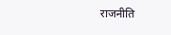राजनीति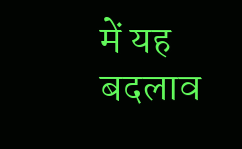में यह बदलाव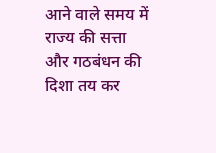आने वाले समय में राज्य की सत्ता और गठबंधन की दिशा तय कर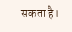सकता है।